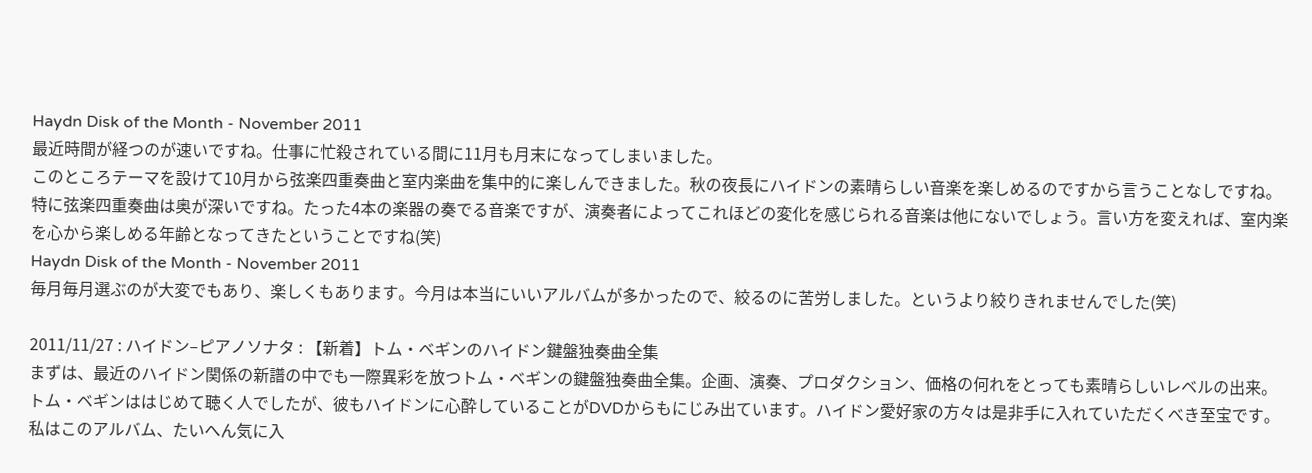Haydn Disk of the Month - November 2011
最近時間が経つのが速いですね。仕事に忙殺されている間に11月も月末になってしまいました。
このところテーマを設けて10月から弦楽四重奏曲と室内楽曲を集中的に楽しんできました。秋の夜長にハイドンの素晴らしい音楽を楽しめるのですから言うことなしですね。特に弦楽四重奏曲は奥が深いですね。たった4本の楽器の奏でる音楽ですが、演奏者によってこれほどの変化を感じられる音楽は他にないでしょう。言い方を変えれば、室内楽を心から楽しめる年齢となってきたということですね(笑)
Haydn Disk of the Month - November 2011
毎月毎月選ぶのが大変でもあり、楽しくもあります。今月は本当にいいアルバムが多かったので、絞るのに苦労しました。というより絞りきれませんでした(笑)

2011/11/27 : ハイドン–ピアノソナタ : 【新着】トム・ベギンのハイドン鍵盤独奏曲全集
まずは、最近のハイドン関係の新譜の中でも一際異彩を放つトム・ベギンの鍵盤独奏曲全集。企画、演奏、プロダクション、価格の何れをとっても素晴らしいレベルの出来。トム・ベギンははじめて聴く人でしたが、彼もハイドンに心酔していることがDVDからもにじみ出ています。ハイドン愛好家の方々は是非手に入れていただくべき至宝です。私はこのアルバム、たいへん気に入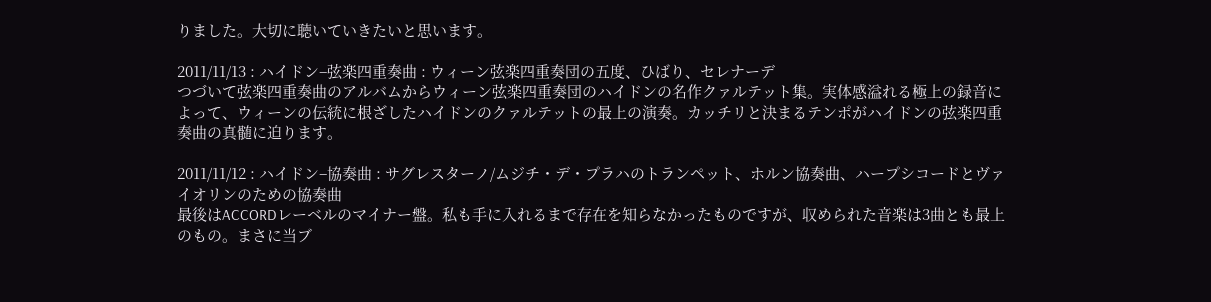りました。大切に聴いていきたいと思います。

2011/11/13 : ハイドン–弦楽四重奏曲 : ウィーン弦楽四重奏団の五度、ひばり、セレナーデ
つづいて弦楽四重奏曲のアルバムからウィーン弦楽四重奏団のハイドンの名作クァルテット集。実体感溢れる極上の録音によって、ウィーンの伝統に根ざしたハイドンのクァルテットの最上の演奏。カッチリと決まるテンポがハイドンの弦楽四重奏曲の真髄に迫ります。

2011/11/12 : ハイドン–協奏曲 : サグレスターノ/ムジチ・デ・プラハのトランペット、ホルン協奏曲、ハープシコードとヴァイオリンのための協奏曲
最後はACCORDレーベルのマイナー盤。私も手に入れるまで存在を知らなかったものですが、収められた音楽は3曲とも最上のもの。まさに当ブ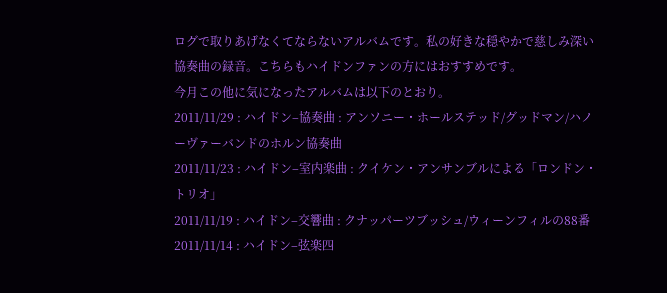ログで取りあげなくてならないアルバムです。私の好きな穏やかで慈しみ深い協奏曲の録音。こちらもハイドンファンの方にはおすすめです。
今月この他に気になったアルバムは以下のとおり。
2011/11/29 : ハイドン–協奏曲 : アンソニー・ホールステッド/グッドマン/ハノーヴァーバンドのホルン協奏曲
2011/11/23 : ハイドン–室内楽曲 : クイケン・アンサンブルによる「ロンドン・トリオ」
2011/11/19 : ハイドン–交響曲 : クナッパーツブッシュ/ウィーンフィルの88番
2011/11/14 : ハイドン–弦楽四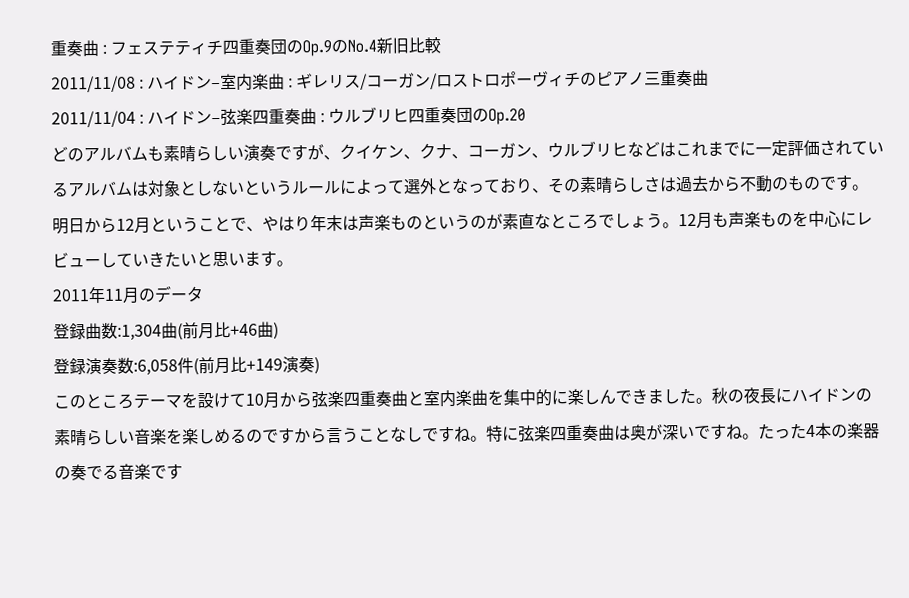重奏曲 : フェステティチ四重奏団のOp.9のNo.4新旧比較
2011/11/08 : ハイドン–室内楽曲 : ギレリス/コーガン/ロストロポーヴィチのピアノ三重奏曲
2011/11/04 : ハイドン–弦楽四重奏曲 : ウルブリヒ四重奏団のOp.20
どのアルバムも素晴らしい演奏ですが、クイケン、クナ、コーガン、ウルブリヒなどはこれまでに一定評価されているアルバムは対象としないというルールによって選外となっており、その素晴らしさは過去から不動のものです。
明日から12月ということで、やはり年末は声楽ものというのが素直なところでしょう。12月も声楽ものを中心にレビューしていきたいと思います。
2011年11月のデータ
登録曲数:1,304曲(前月比+46曲)
登録演奏数:6,058件(前月比+149演奏)
このところテーマを設けて10月から弦楽四重奏曲と室内楽曲を集中的に楽しんできました。秋の夜長にハイドンの素晴らしい音楽を楽しめるのですから言うことなしですね。特に弦楽四重奏曲は奥が深いですね。たった4本の楽器の奏でる音楽です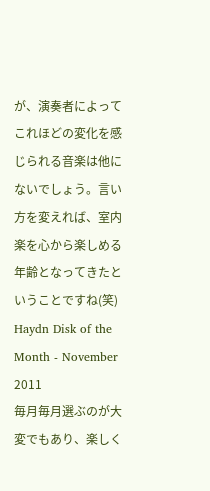が、演奏者によってこれほどの変化を感じられる音楽は他にないでしょう。言い方を変えれば、室内楽を心から楽しめる年齢となってきたということですね(笑)
Haydn Disk of the Month - November 2011
毎月毎月選ぶのが大変でもあり、楽しく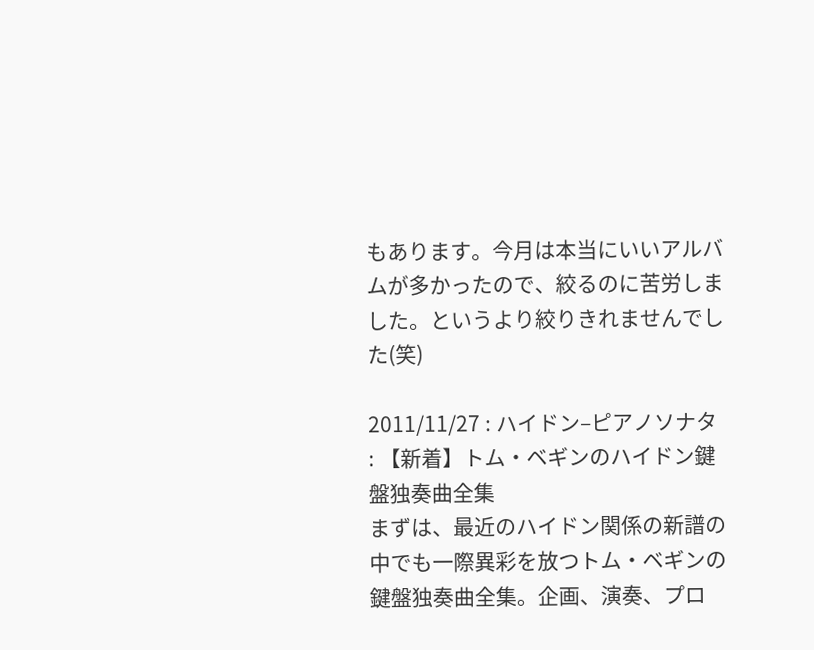もあります。今月は本当にいいアルバムが多かったので、絞るのに苦労しました。というより絞りきれませんでした(笑)

2011/11/27 : ハイドン–ピアノソナタ : 【新着】トム・ベギンのハイドン鍵盤独奏曲全集
まずは、最近のハイドン関係の新譜の中でも一際異彩を放つトム・ベギンの鍵盤独奏曲全集。企画、演奏、プロ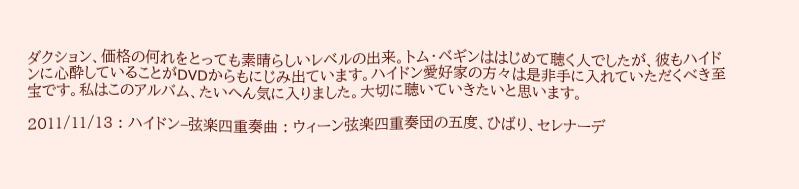ダクション、価格の何れをとっても素晴らしいレベルの出来。トム・ベギンははじめて聴く人でしたが、彼もハイドンに心酔していることがDVDからもにじみ出ています。ハイドン愛好家の方々は是非手に入れていただくべき至宝です。私はこのアルバム、たいへん気に入りました。大切に聴いていきたいと思います。

2011/11/13 : ハイドン–弦楽四重奏曲 : ウィーン弦楽四重奏団の五度、ひばり、セレナーデ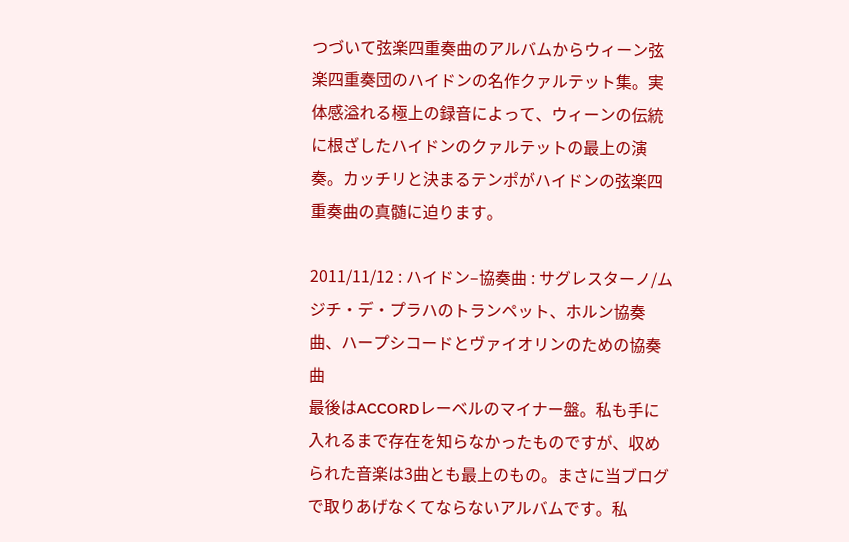つづいて弦楽四重奏曲のアルバムからウィーン弦楽四重奏団のハイドンの名作クァルテット集。実体感溢れる極上の録音によって、ウィーンの伝統に根ざしたハイドンのクァルテットの最上の演奏。カッチリと決まるテンポがハイドンの弦楽四重奏曲の真髄に迫ります。

2011/11/12 : ハイドン–協奏曲 : サグレスターノ/ムジチ・デ・プラハのトランペット、ホルン協奏曲、ハープシコードとヴァイオリンのための協奏曲
最後はACCORDレーベルのマイナー盤。私も手に入れるまで存在を知らなかったものですが、収められた音楽は3曲とも最上のもの。まさに当ブログで取りあげなくてならないアルバムです。私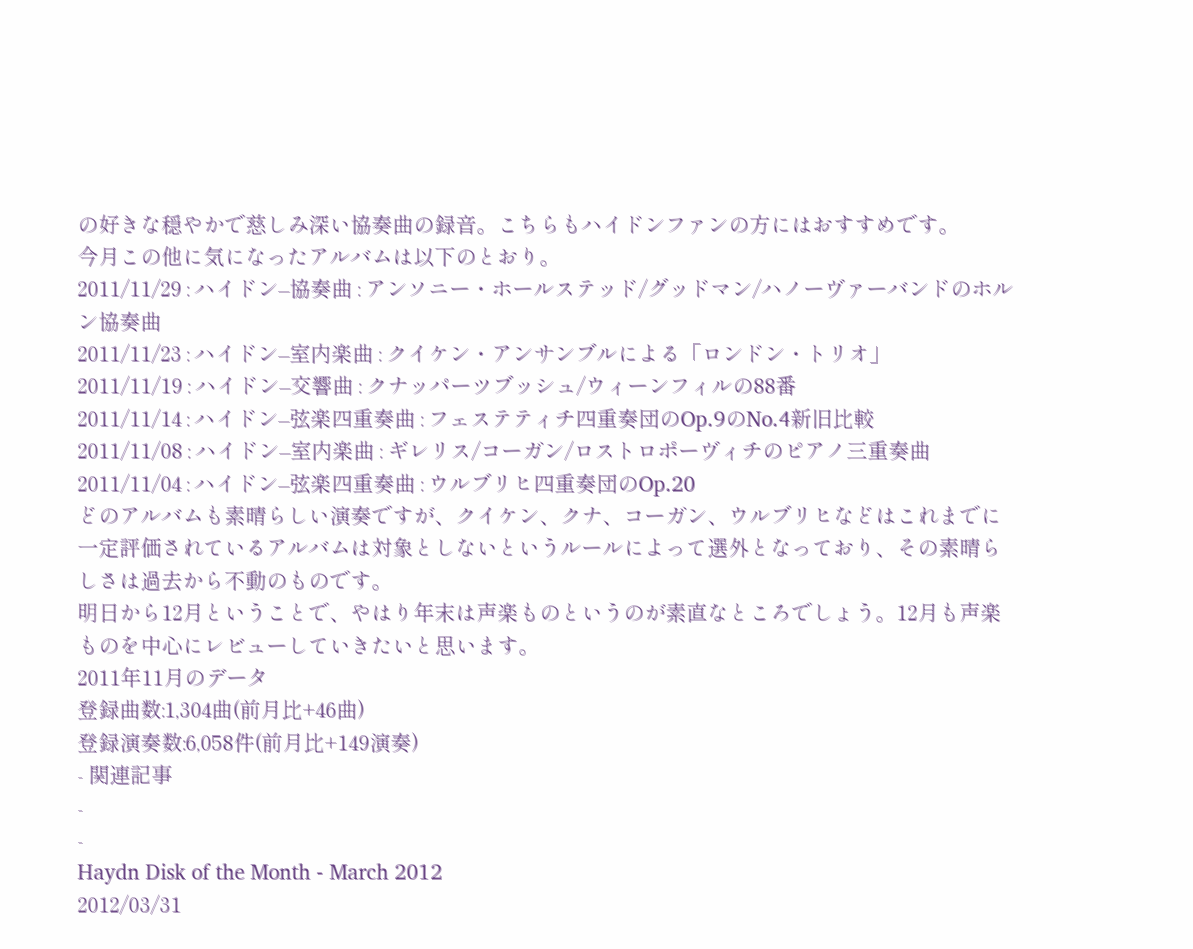の好きな穏やかで慈しみ深い協奏曲の録音。こちらもハイドンファンの方にはおすすめです。
今月この他に気になったアルバムは以下のとおり。
2011/11/29 : ハイドン–協奏曲 : アンソニー・ホールステッド/グッドマン/ハノーヴァーバンドのホルン協奏曲
2011/11/23 : ハイドン–室内楽曲 : クイケン・アンサンブルによる「ロンドン・トリオ」
2011/11/19 : ハイドン–交響曲 : クナッパーツブッシュ/ウィーンフィルの88番
2011/11/14 : ハイドン–弦楽四重奏曲 : フェステティチ四重奏団のOp.9のNo.4新旧比較
2011/11/08 : ハイドン–室内楽曲 : ギレリス/コーガン/ロストロポーヴィチのピアノ三重奏曲
2011/11/04 : ハイドン–弦楽四重奏曲 : ウルブリヒ四重奏団のOp.20
どのアルバムも素晴らしい演奏ですが、クイケン、クナ、コーガン、ウルブリヒなどはこれまでに一定評価されているアルバムは対象としないというルールによって選外となっており、その素晴らしさは過去から不動のものです。
明日から12月ということで、やはり年末は声楽ものというのが素直なところでしょう。12月も声楽ものを中心にレビューしていきたいと思います。
2011年11月のデータ
登録曲数:1,304曲(前月比+46曲)
登録演奏数:6,058件(前月比+149演奏)
- 関連記事
-
-
Haydn Disk of the Month - March 2012
2012/03/31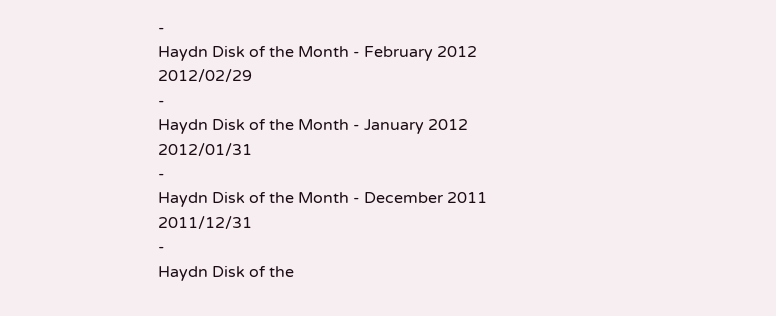-
Haydn Disk of the Month - February 2012
2012/02/29
-
Haydn Disk of the Month - January 2012
2012/01/31
-
Haydn Disk of the Month - December 2011
2011/12/31
-
Haydn Disk of the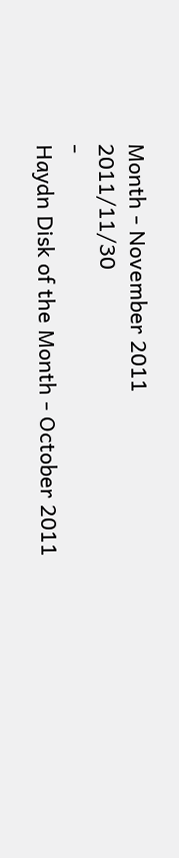Month - November 2011
2011/11/30
-
Haydn Disk of the Month - October 2011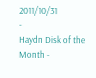2011/10/31
-
Haydn Disk of the Month -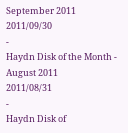September 2011
2011/09/30
-
Haydn Disk of the Month - August 2011
2011/08/31
-
Haydn Disk of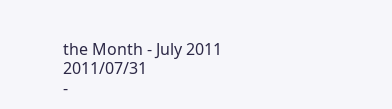the Month - July 2011
2011/07/31
-